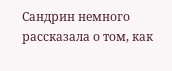Сандрин немного рассказала о том, как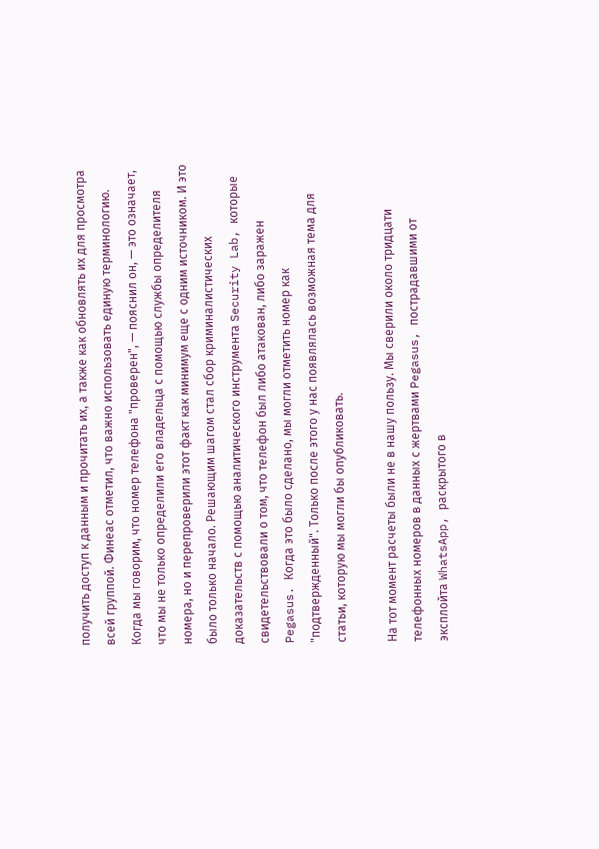получить доступ к данным и прочитать их, а также как обновлять их для просмотра всей группой. Финеас отметил, что важно использовать единую терминологию. Когда мы говорим, что номер телефона "проверен", — пояснил он, — это означает, что мы не только определили его владельца с помощью службы определителя номера, но и перепроверили этот факт как минимум еще с одним источником. И это было только начало. Решающим шагом стал сбор криминалистических доказательств с помощью аналитического инструмента Security Lab, которые свидетельствовали о том, что телефон был либо атакован, либо заражен Pegasus. Когда это было сделано, мы могли отметить номер как "подтвержденный". Только после этого у нас появлялась возможная тема для статьи, которую мы могли бы опубликовать.

На тот момент расчеты были не в нашу пользу. Мы сверили около тридцати телефонных номеров в данных с жертвами Pegasus, пострадавшими от эксплойта WhatsApp, раскрытого в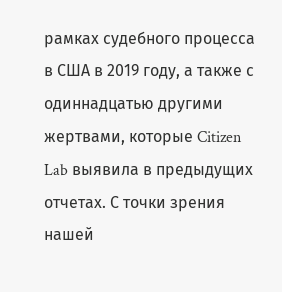рамках судебного процесса в США в 2019 году, а также с одиннадцатью другими жертвами, которые Citizen Lab выявила в предыдущих отчетах. С точки зрения нашей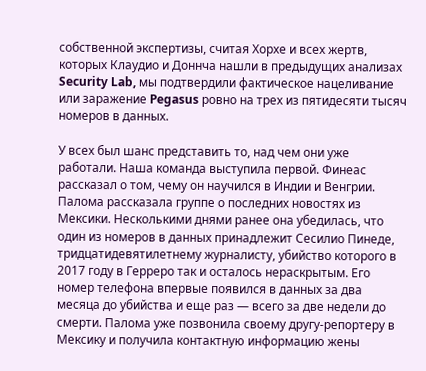собственной экспертизы, считая Хорхе и всех жертв, которых Клаудио и Доннча нашли в предыдущих анализах Security Lab, мы подтвердили фактическое нацеливание или заражение Pegasus ровно на трех из пятидесяти тысяч номеров в данных.

У всех был шанс представить то, над чем они уже работали. Наша команда выступила первой. Финеас рассказал о том, чему он научился в Индии и Венгрии. Палома рассказала группе о последних новостях из Мексики. Несколькими днями ранее она убедилась, что один из номеров в данных принадлежит Сесилио Пинеде, тридцатидевятилетнему журналисту, убийство которого в 2017 году в Герреро так и осталось нераскрытым. Его номер телефона впервые появился в данных за два месяца до убийства и еще раз — всего за две недели до смерти. Палома уже позвонила своему другу-репортеру в Мексику и получила контактную информацию жены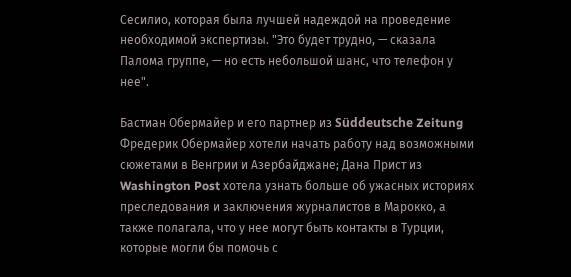Сесилио, которая была лучшей надеждой на проведение необходимой экспертизы. "Это будет трудно, — сказала Палома группе, — но есть небольшой шанс, что телефон у нее".

Бастиан Обермайер и его партнер из Süddeutsche Zeitung Фредерик Обермайер хотели начать работу над возможными сюжетами в Венгрии и Азербайджане; Дана Прист из Washington Post хотела узнать больше об ужасных историях преследования и заключения журналистов в Марокко, а также полагала, что у нее могут быть контакты в Турции, которые могли бы помочь с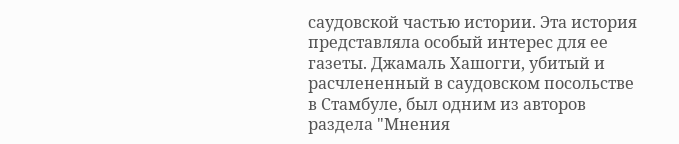саудовской частью истории. Эта история представляла особый интерес для ее газеты. Джамаль Хашогги, убитый и расчлененный в саудовском посольстве в Стамбуле, был одним из авторов раздела "Мнения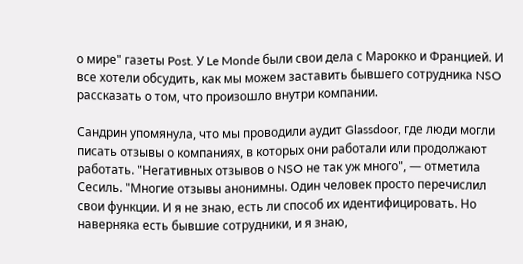о мире" газеты Post. У Le Monde были свои дела с Марокко и Францией. И все хотели обсудить, как мы можем заставить бывшего сотрудника NSO рассказать о том, что произошло внутри компании.

Сандрин упомянула, что мы проводили аудит Glassdoor, где люди могли писать отзывы о компаниях, в которых они работали или продолжают работать. "Негативных отзывов о NSO не так уж много", — отметила Сесиль. "Многие отзывы анонимны. Один человек просто перечислил свои функции. И я не знаю, есть ли способ их идентифицировать. Но наверняка есть бывшие сотрудники, и я знаю,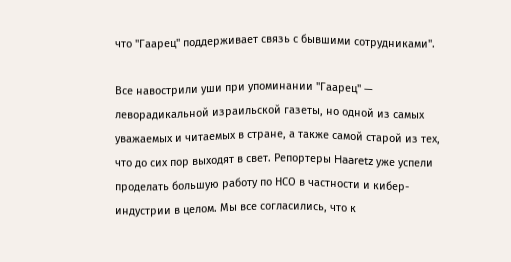что "Гаарец" поддерживает связь с бывшими сотрудниками".

Все навострили уши при упоминании "Гаарец" — леворадикальной израильской газеты, но одной из самых уважаемых и читаемых в стране, а также самой старой из тех, что до сих пор выходят в свет. Репортеры Haaretz уже успели проделать большую работу по НСО в частности и кибер-индустрии в целом. Мы все согласились, что к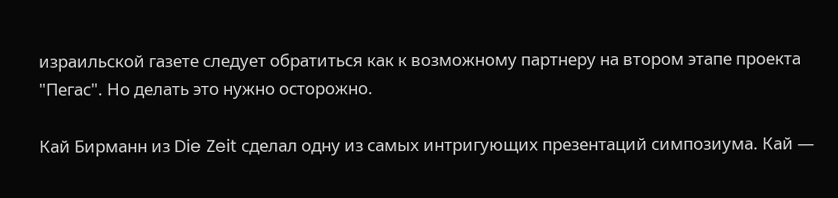израильской газете следует обратиться как к возможному партнеру на втором этапе проекта "Пегас". Но делать это нужно осторожно.

Кай Бирманн из Die Zeit сделал одну из самых интригующих презентаций симпозиума. Кай —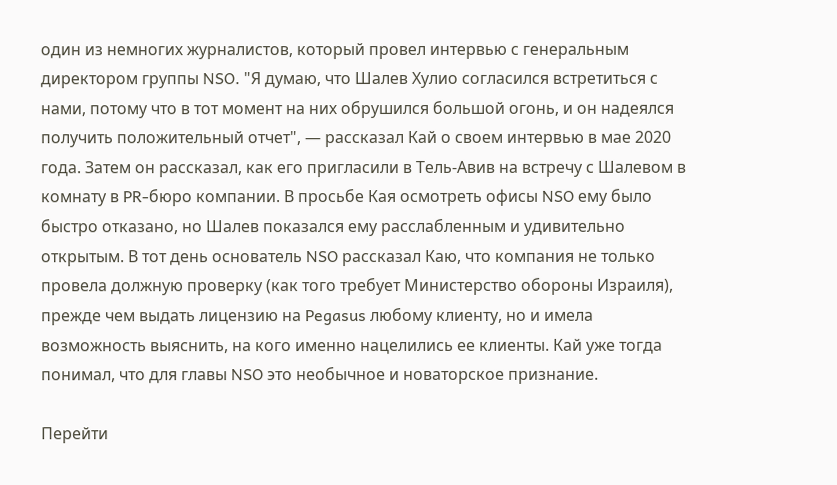один из немногих журналистов, который провел интервью с генеральным директором группы NSO. "Я думаю, что Шалев Хулио согласился встретиться с нами, потому что в тот момент на них обрушился большой огонь, и он надеялся получить положительный отчет", — рассказал Кай о своем интервью в мае 2020 года. Затем он рассказал, как его пригласили в Тель-Авив на встречу с Шалевом в комнату в PR-бюро компании. В просьбе Кая осмотреть офисы NSO ему было быстро отказано, но Шалев показался ему расслабленным и удивительно открытым. В тот день основатель NSO рассказал Каю, что компания не только провела должную проверку (как того требует Министерство обороны Израиля), прежде чем выдать лицензию на Pegasus любому клиенту, но и имела возможность выяснить, на кого именно нацелились ее клиенты. Кай уже тогда понимал, что для главы NSO это необычное и новаторское признание.

Перейти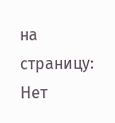на страницу:
Нет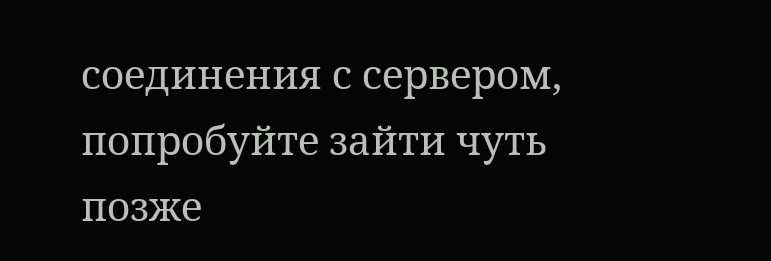соединения с сервером, попробуйте зайти чуть позже